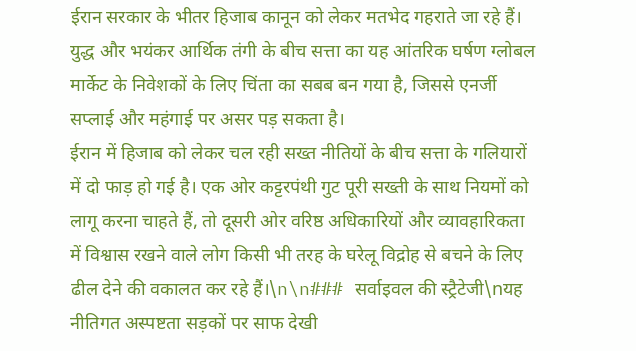ईरान सरकार के भीतर हिजाब कानून को लेकर मतभेद गहराते जा रहे हैं। युद्ध और भयंकर आर्थिक तंगी के बीच सत्ता का यह आंतरिक घर्षण ग्लोबल मार्केट के निवेशकों के लिए चिंता का सबब बन गया है, जिससे एनर्जी सप्लाई और महंगाई पर असर पड़ सकता है।
ईरान में हिजाब को लेकर चल रही सख्त नीतियों के बीच सत्ता के गलियारों में दो फाड़ हो गई है। एक ओर कट्टरपंथी गुट पूरी सख्ती के साथ नियमों को लागू करना चाहते हैं, तो दूसरी ओर वरिष्ठ अधिकारियों और व्यावहारिकता में विश्वास रखने वाले लोग किसी भी तरह के घरेलू विद्रोह से बचने के लिए ढील देने की वकालत कर रहे हैं।\n\n### सर्वाइवल की स्ट्रैटेजी\nयह नीतिगत अस्पष्टता सड़कों पर साफ देखी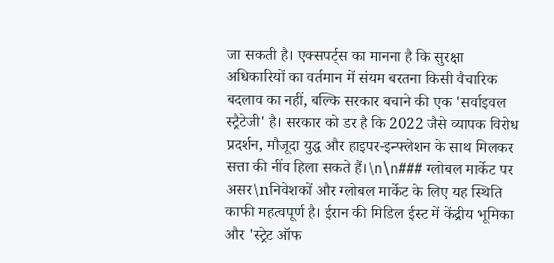जा सकती है। एक्सपर्ट्स का मानना है कि सुरक्षा अधिकारियों का वर्तमान में संयम बरतना किसी वैचारिक बदलाव का नहीं, बल्कि सरकार बचाने की एक 'सर्वाइवल स्ट्रैटेजी' है। सरकार को डर है कि 2022 जैसे व्यापक विरोध प्रदर्शन, मौजूदा युद्ध और हाइपर-इन्फ्लेशन के साथ मिलकर सत्ता की नींव हिला सकते हैं।\n\n### ग्लोबल मार्केट पर असर\nनिवेशकों और ग्लोबल मार्केट के लिए यह स्थिति काफी महत्वपूर्ण है। ईरान की मिडिल ईस्ट में केंद्रीय भूमिका और 'स्ट्रेट ऑफ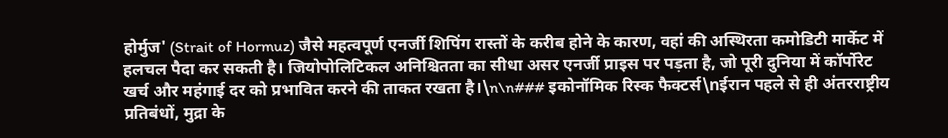होर्मुज' (Strait of Hormuz) जैसे महत्वपूर्ण एनर्जी शिपिंग रास्तों के करीब होने के कारण, वहां की अस्थिरता कमोडिटी मार्केट में हलचल पैदा कर सकती है। जियोपोलिटिकल अनिश्चितता का सीधा असर एनर्जी प्राइस पर पड़ता है, जो पूरी दुनिया में कॉर्पोरेट खर्च और महंगाई दर को प्रभावित करने की ताकत रखता है।\n\n### इकोनॉमिक रिस्क फैक्टर्स\nईरान पहले से ही अंतरराष्ट्रीय प्रतिबंधों, मुद्रा के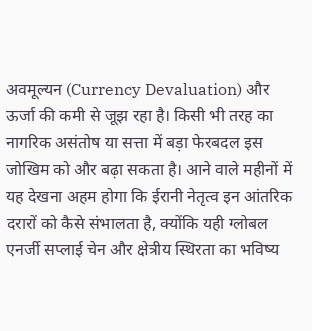अवमूल्यन (Currency Devaluation) और ऊर्जा की कमी से जूझ रहा है। किसी भी तरह का नागरिक असंतोष या सत्ता में बड़ा फेरबदल इस जोखिम को और बढ़ा सकता है। आने वाले महीनों में यह देखना अहम होगा कि ईरानी नेतृत्व इन आंतरिक दरारों को कैसे संभालता है, क्योंकि यही ग्लोबल एनर्जी सप्लाई चेन और क्षेत्रीय स्थिरता का भविष्य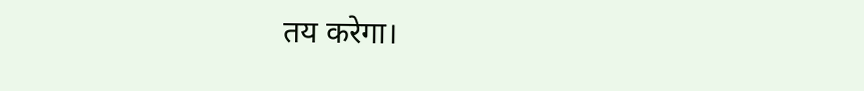तय करेगा।